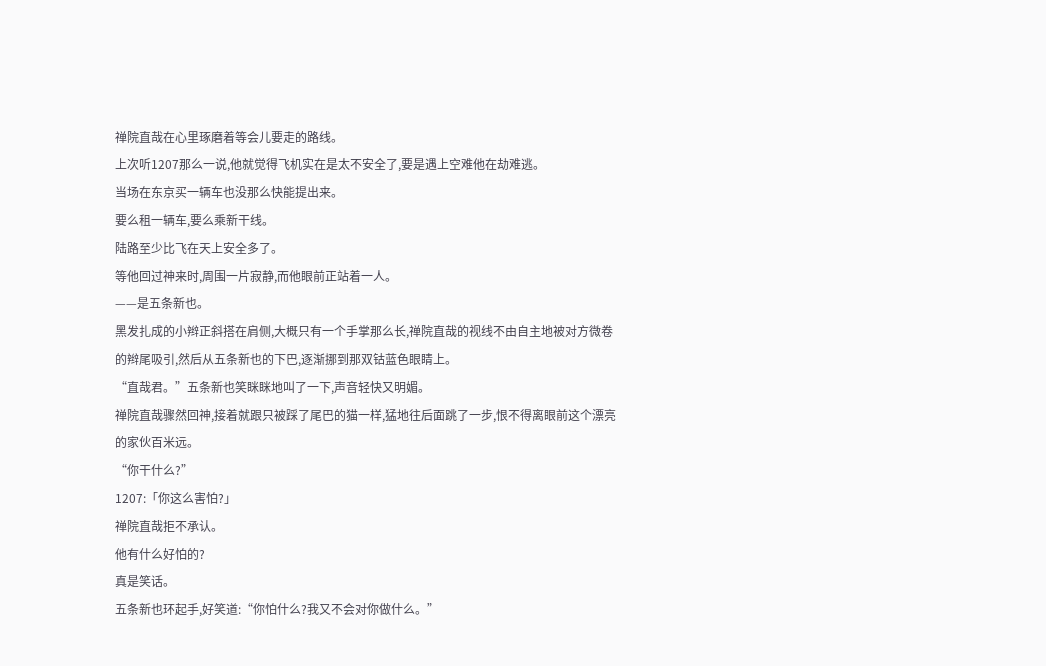禅院直哉在心里琢磨着等会儿要走的路线。
上次听1207那么一说,他就觉得飞机实在是太不安全了,要是遇上空难他在劫难逃。
当场在东京买一辆车也没那么快能提出来。
要么租一辆车,要么乘新干线。
陆路至少比飞在天上安全多了。
等他回过神来时,周围一片寂静,而他眼前正站着一人。
——是五条新也。
黑发扎成的小辫正斜搭在肩侧,大概只有一个手掌那么长,禅院直哉的视线不由自主地被对方微卷的辫尾吸引,然后从五条新也的下巴,逐渐挪到那双钴蓝色眼睛上。
“直哉君。”五条新也笑眯眯地叫了一下,声音轻快又明媚。
禅院直哉骤然回神,接着就跟只被踩了尾巴的猫一样,猛地往后面跳了一步,恨不得离眼前这个漂亮的家伙百米远。
“你干什么?”
1207:「你这么害怕?」
禅院直哉拒不承认。
他有什么好怕的?
真是笑话。
五条新也环起手,好笑道:“你怕什么?我又不会对你做什么。”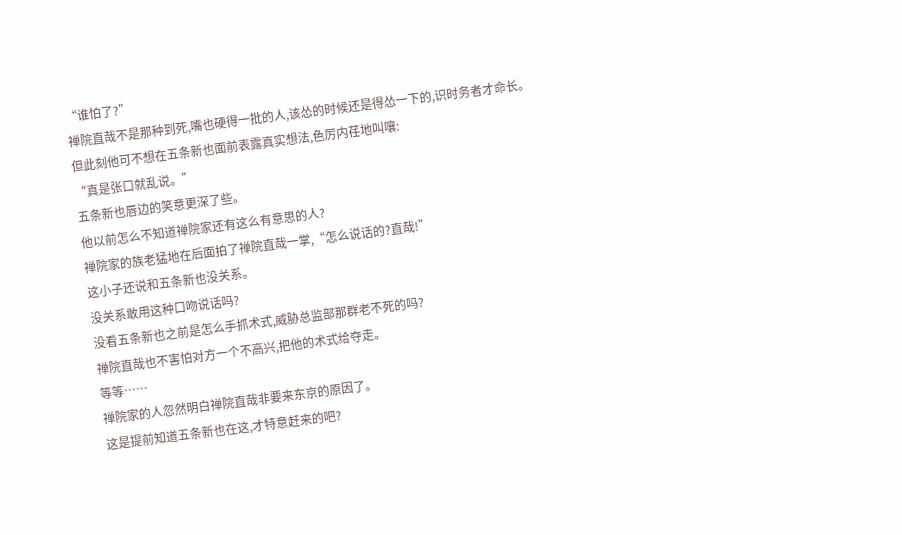“谁怕了?”
禅院直哉不是那种到死,嘴也硬得一批的人,该怂的时候还是得怂一下的,识时务者才命长。
但此刻他可不想在五条新也面前表露真实想法,色厉内荏地叫嚷:
“真是张口就乱说。”
五条新也唇边的笑意更深了些。
他以前怎么不知道禅院家还有这么有意思的人?
禅院家的族老猛地在后面拍了禅院直哉一掌,“怎么说话的?直哉!”
这小子还说和五条新也没关系。
没关系敢用这种口吻说话吗?
没看五条新也之前是怎么手抓术式,威胁总监部那群老不死的吗?
禅院直哉也不害怕对方一个不高兴,把他的术式给夺走。
等等……
禅院家的人忽然明白禅院直哉非要来东京的原因了。
这是提前知道五条新也在这,才特意赶来的吧?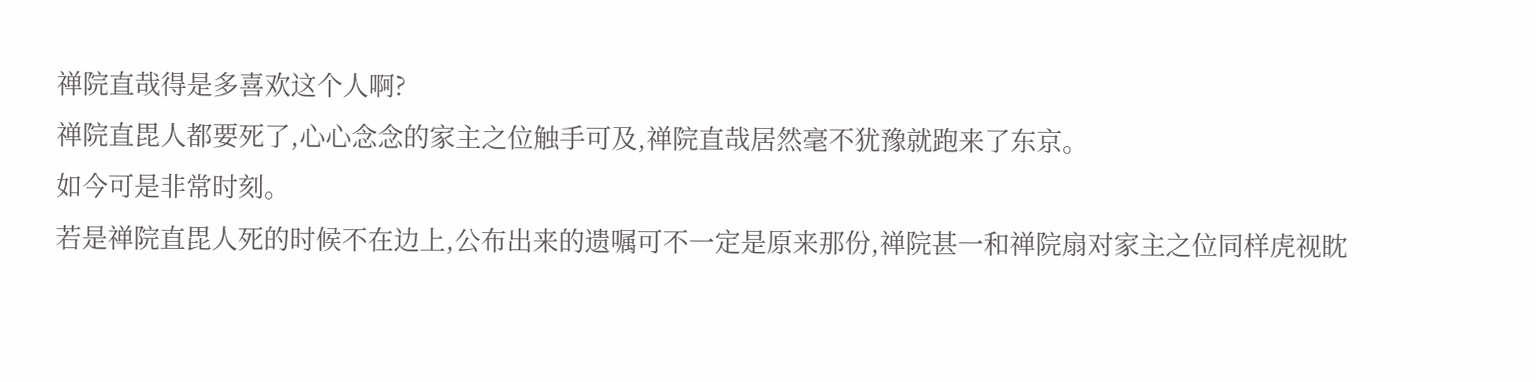禅院直哉得是多喜欢这个人啊?
禅院直毘人都要死了,心心念念的家主之位触手可及,禅院直哉居然毫不犹豫就跑来了东京。
如今可是非常时刻。
若是禅院直毘人死的时候不在边上,公布出来的遗嘱可不一定是原来那份,禅院甚一和禅院扇对家主之位同样虎视眈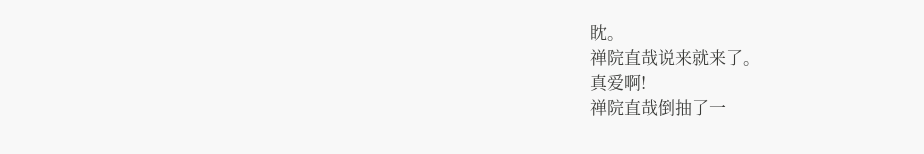眈。
禅院直哉说来就来了。
真爱啊!
禅院直哉倒抽了一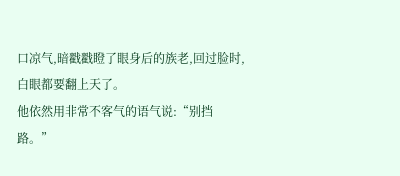口凉气,暗戳戳瞪了眼身后的族老,回过脸时,白眼都要翻上天了。
他依然用非常不客气的语气说:“别挡路。”